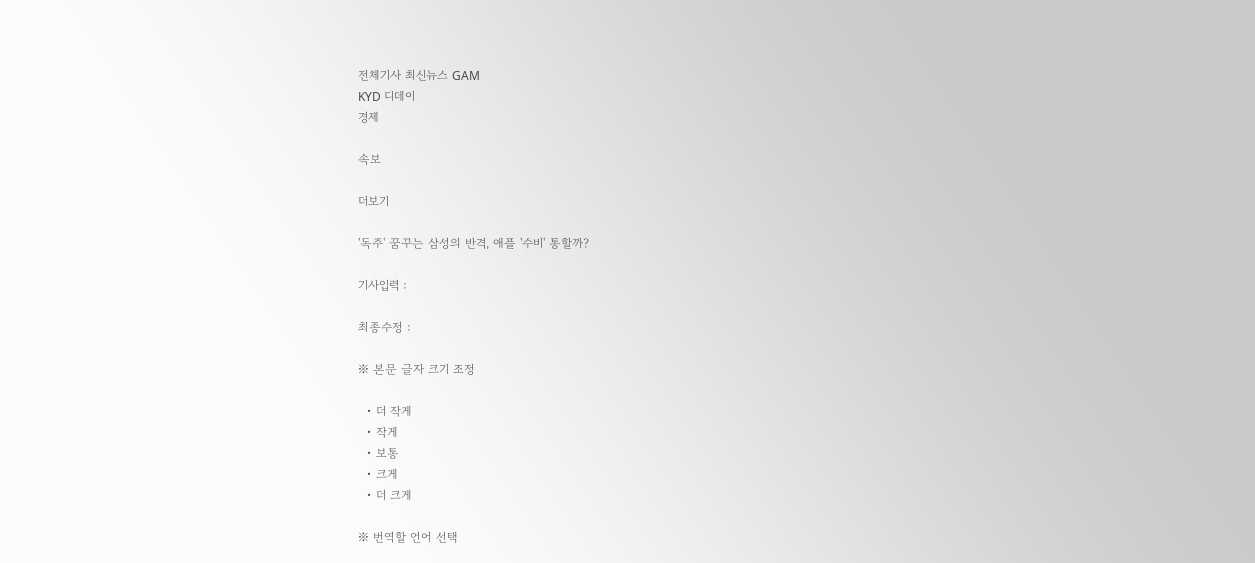전체기사 최신뉴스 GAM
KYD 디데이
경제

속보

더보기

'독주' 꿈꾸는 삼성의 반격, 애플 '수비' 통할까?

기사입력 :

최종수정 :

※ 본문 글자 크기 조정

  • 더 작게
  • 작게
  • 보통
  • 크게
  • 더 크게

※ 번역할 언어 선택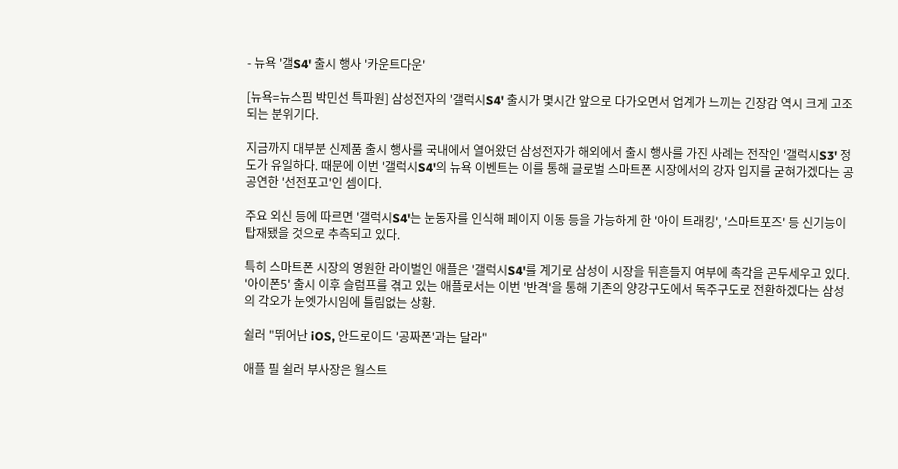- 뉴욕 '갤S4' 출시 행사 '카운트다운'

[뉴욕=뉴스핌 박민선 특파원] 삼성전자의 '갤럭시S4' 출시가 몇시간 앞으로 다가오면서 업계가 느끼는 긴장감 역시 크게 고조되는 분위기다.

지금까지 대부분 신제품 출시 행사를 국내에서 열어왔던 삼성전자가 해외에서 출시 행사를 가진 사례는 전작인 '갤럭시S3' 정도가 유일하다. 때문에 이번 '갤럭시S4'의 뉴욕 이벤트는 이를 통해 글로벌 스마트폰 시장에서의 강자 입지를 굳혀가겠다는 공공연한 '선전포고'인 셈이다.

주요 외신 등에 따르면 '갤럭시S4'는 눈동자를 인식해 페이지 이동 등을 가능하게 한 '아이 트래킹', '스마트포즈' 등 신기능이 탑재됐을 것으로 추측되고 있다.

특히 스마트폰 시장의 영원한 라이벌인 애플은 '갤럭시S4'를 계기로 삼성이 시장을 뒤흔들지 여부에 촉각을 곤두세우고 있다. '아이폰5' 출시 이후 슬럼프를 겪고 있는 애플로서는 이번 '반격'을 통해 기존의 양강구도에서 독주구도로 전환하겠다는 삼성의 각오가 눈엣가시임에 틀림없는 상황.

쉴러 "뛰어난 iOS, 안드로이드 '공짜폰'과는 달라"

애플 필 쉴러 부사장은 월스트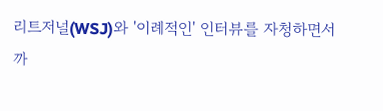리트저널(WSJ)와 '이례적인' 인터뷰를 자청하면서까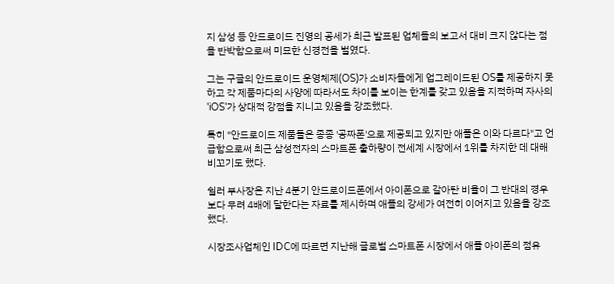지 삼성 등 안드로이드 진영의 공세가 최근 발표된 업체들의 보고서 대비 크지 않다는 점을 반박함으로써 미묘한 신경전을 벌였다.

그는 구글의 안드로이드 운영체제(OS)가 소비자들에게 업그레이드된 OS를 제공하지 못하고 각 제품마다의 사양에 따라서도 차이를 보이는 한계를 갖고 있음을 지적하며 자사의 'iOS'가 상대적 강점을 지니고 있음을 강조했다.

특히 "안드로이드 제품들은 종종 '공짜폰'으로 제공되고 있지만 애플은 이와 다르다"고 언급함으로써 최근 삼성전자의 스마트폰 출하량이 전세계 시장에서 1위를 차지한 데 대해 비꼬기도 했다.

쉴러 부사장은 지난 4분기 안드로이드폰에서 아이폰으로 갈아탄 비율이 그 반대의 경우보다 무려 4배에 달한다는 자료를 제시하며 애플의 강세가 여전히 이어지고 있음을 강조했다.

시장조사업체인 IDC에 따르면 지난해 글로벌 스마트폰 시장에서 애플 아이폰의 점유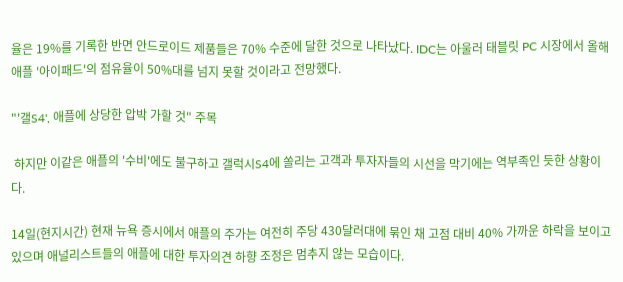율은 19%를 기록한 반면 안드로이드 제품들은 70% 수준에 달한 것으로 나타났다. IDC는 아울러 태블릿 PC 시장에서 올해 애플 '아이패드'의 점유율이 50%대를 넘지 못할 것이라고 전망했다.

"'갤S4', 애플에 상당한 압박 가할 것" 주목

 하지만 이같은 애플의 '수비'에도 불구하고 갤럭시S4에 쏠리는 고객과 투자자들의 시선을 막기에는 역부족인 듯한 상황이다.

14일(현지시간) 현재 뉴욕 증시에서 애플의 주가는 여전히 주당 430달러대에 묶인 채 고점 대비 40% 가까운 하락을 보이고 있으며 애널리스트들의 애플에 대한 투자의견 하향 조정은 멈추지 않는 모습이다.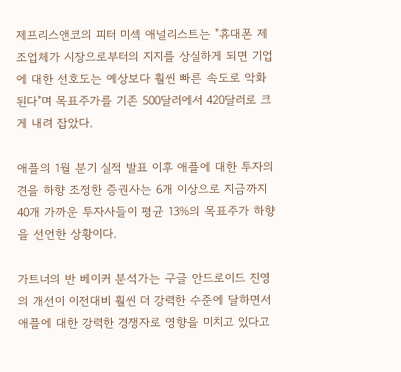제프리스앤코의 피터 미섹 애널리스트는 "휴대폰 제조업체가 시장으로부터의 지지를 상실하게 되면 기업에 대한 선호도는 예상보다 훨씬 빠른 속도로 악화된다"며 목표주가를 기존 500달러에서 420달러로 크게 내려 잡았다.

애플의 1월 분기 실적 발표 이후 애플에 대한 투자의견을 하향 조정한 증권사는 6개 이상으로 지금까지 40개 가까운 투자사들이 평균 13%의 목표주가 하향을 선언한 상황이다.

가트너의 반 베이커 분석가는 구글 안드로이드 진영의 개선이 이전대비 훨씬 더 강력한 수준에 달하면서 애플에 대한 강력한 경쟁자로 영향을 미치고 있다고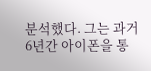분석했다. 그는 과거 6년간 아이폰을 통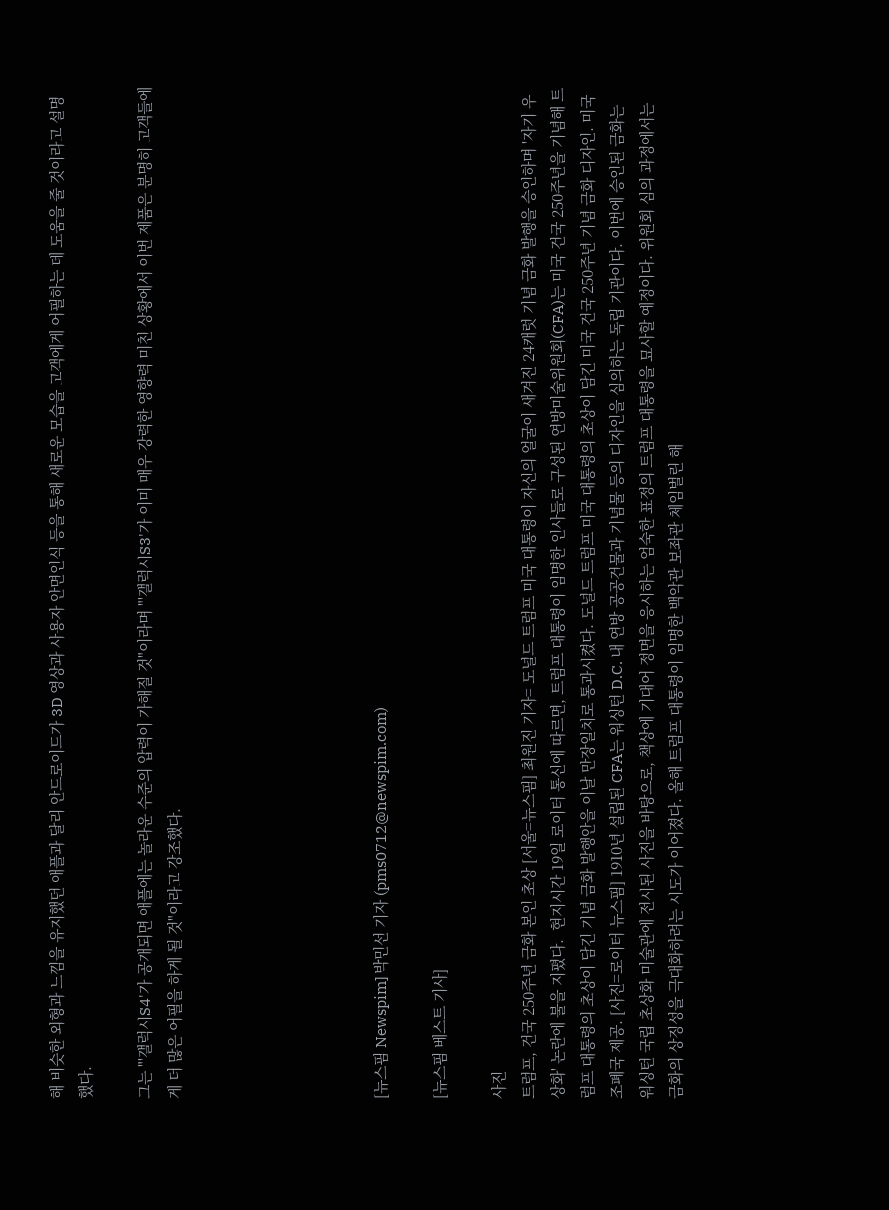해 비슷한 외형과 느낌을 유지했던 애플과 달리 안드로이드가 3D 영상과 사용자 안면인식 등을 통해 새로운 모습을 고객에게 어필하는 데 도움을 줄 것이라고 설명했다.

그는 "'갤럭시S4'가 공개되면 애플에는 놀라운 수준의 압력이 가해질 것"이라며 "'갤럭시S3'가 이미 매우 강력한 영향력 미친 상황에서 이번 제품은 분명히 고객들에게 더 많은 어필을 하게 될 것"이라고 강조했다.






[뉴스핌 Newspim] 박민선 기자 (pms0712@newspim.com)

[뉴스핌 베스트 기사]

사진
트럼프, 건국 250주년 금화 본인 초상 [서울=뉴스핌] 최원진 기자= 도널드 트럼프 미국 대통령이 자신의 얼굴이 새겨진 24캐럿 기념 금화 발행을 승인하며 '자기 우상화' 논란에 불을 지폈다.  현지시간 19일 로이터 통신에 따르면, 트럼프 대통령이 임명한 인사들로 구성된 연방미술위원회(CFA)는 미국 건국 250주년을 기념해 트럼프 대통령의 초상이 담긴 기념 금화 발행안을 이날 만장일치로 통과시켰다. 도널드 트럼프 미국 대통령의 초상이 담긴 미국 건국 250주년 기념 금화 디자인. 미국 조폐국 제공. [사진=로이터 뉴스핌] 1910년 설립된 CFA는 워싱턴 D.C. 내 연방 공공건물과 기념물 등의 디자인을 심의하는 독립 기관이다. 이번에 승인된 금화는 워싱턴 국립 초상화 미술관에 전시된 사진을 바탕으로, 책상에 기대어 정면을 응시하는 엄숙한 표정의 트럼프 대통령을 묘사할 예정이다. 위원회 심의 과정에서는 금화의 상징성을 극대화하려는 시도가 이어졌다. 올해 트럼프 대통령이 임명한 백악관 보좌관 체임벌린 해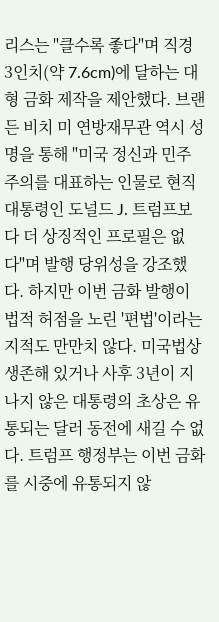리스는 "클수록 좋다"며 직경 3인치(약 7.6cm)에 달하는 대형 금화 제작을 제안했다. 브랜든 비치 미 연방재무관 역시 성명을 통해 "미국 정신과 민주주의를 대표하는 인물로 현직 대통령인 도널드 J. 트럼프보다 더 상징적인 프로필은 없다"며 발행 당위성을 강조했다. 하지만 이번 금화 발행이 법적 허점을 노린 '편법'이라는 지적도 만만치 않다. 미국법상 생존해 있거나 사후 3년이 지나지 않은 대통령의 초상은 유통되는 달러 동전에 새길 수 없다. 트럼프 행정부는 이번 금화를 시중에 유통되지 않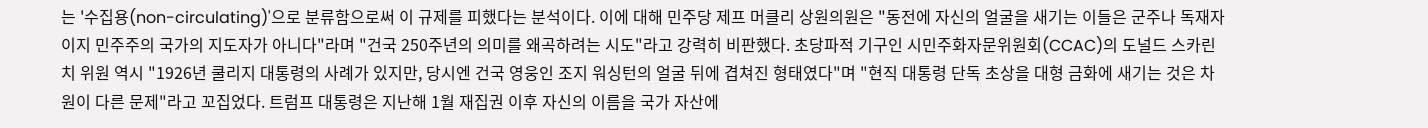는 '수집용(non-circulating)'으로 분류함으로써 이 규제를 피했다는 분석이다. 이에 대해 민주당 제프 머클리 상원의원은 "동전에 자신의 얼굴을 새기는 이들은 군주나 독재자이지 민주주의 국가의 지도자가 아니다"라며 "건국 250주년의 의미를 왜곡하려는 시도"라고 강력히 비판했다. 초당파적 기구인 시민주화자문위원회(CCAC)의 도널드 스카린치 위원 역시 "1926년 쿨리지 대통령의 사례가 있지만, 당시엔 건국 영웅인 조지 워싱턴의 얼굴 뒤에 겹쳐진 형태였다"며 "현직 대통령 단독 초상을 대형 금화에 새기는 것은 차원이 다른 문제"라고 꼬집었다. 트럼프 대통령은 지난해 1월 재집권 이후 자신의 이름을 국가 자산에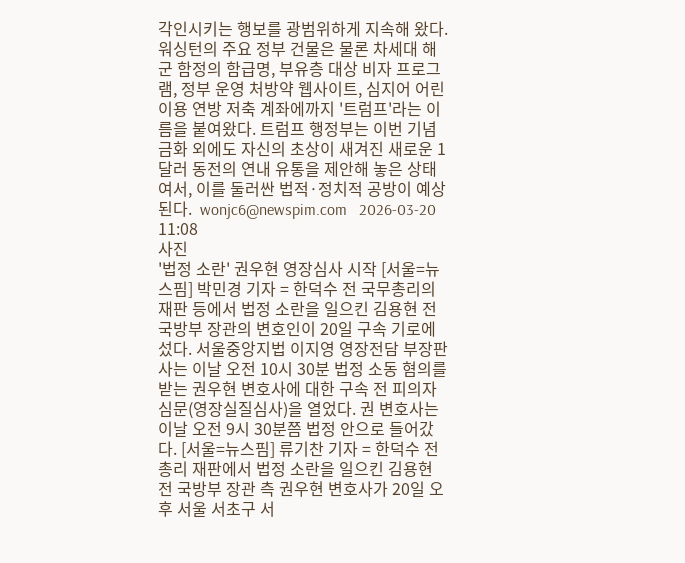각인시키는 행보를 광범위하게 지속해 왔다. 워싱턴의 주요 정부 건물은 물론 차세대 해군 함정의 함급명, 부유층 대상 비자 프로그램, 정부 운영 처방약 웹사이트, 심지어 어린이용 연방 저축 계좌에까지 '트럼프'라는 이름을 붙여왔다. 트럼프 행정부는 이번 기념 금화 외에도 자신의 초상이 새겨진 새로운 1달러 동전의 연내 유통을 제안해 놓은 상태여서, 이를 둘러싼 법적·정치적 공방이 예상된다.  wonjc6@newspim.com   2026-03-20 11:08
사진
'법정 소란' 권우현 영장심사 시작 [서울=뉴스핌] 박민경 기자 = 한덕수 전 국무총리의 재판 등에서 법정 소란을 일으킨 김용현 전 국방부 장관의 변호인이 20일 구속 기로에 섰다. 서울중앙지법 이지영 영장전담 부장판사는 이날 오전 10시 30분 법정 소동 혐의를 받는 권우현 변호사에 대한 구속 전 피의자 심문(영장실질심사)을 열었다. 권 변호사는 이날 오전 9시 30분쯤 법정 안으로 들어갔다. [서울=뉴스핌] 류기찬 기자 = 한덕수 전 총리 재판에서 법정 소란을 일으킨 김용현 전 국방부 장관 측 권우현 변호사가 20일 오후 서울 서초구 서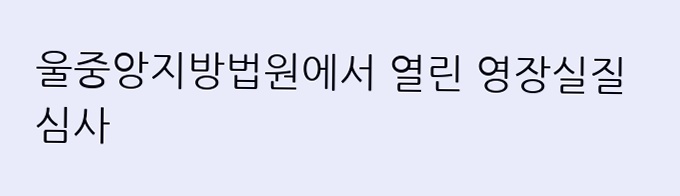울중앙지방법원에서 열린 영장실질심사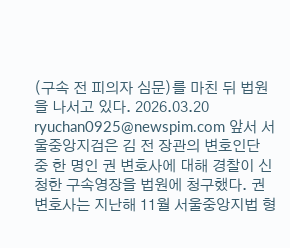(구속 전 피의자 심문)를 마친 뒤 법원을 나서고 있다. 2026.03.20 ryuchan0925@newspim.com 앞서 서울중앙지검은 김 전 장관의 변호인단 중 한 명인 권 변호사에 대해 경찰이 신청한 구속영장을 법원에 청구했다. 권 변호사는 지난해 11월 서울중앙지법 형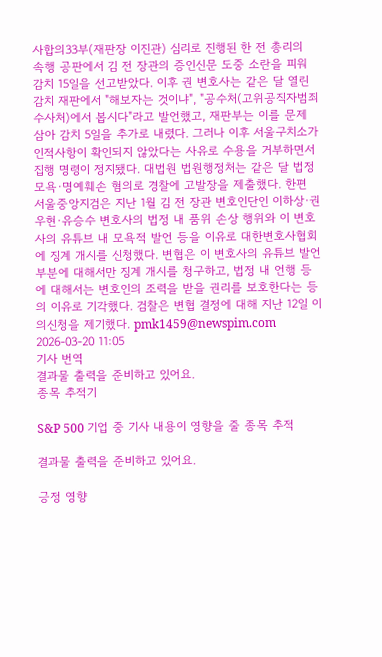사합의33부(재판장 이진관) 심리로 진행된 한 전 총리의 속행 공판에서 김 전 장관의 증인신문 도중 소란을 피워 감치 15일을 선고받았다. 이후 권 변호사는 같은 달 열린 감치 재판에서 "해보자는 것이냐", "공수처(고위공직자범죄수사처)에서 봅시다"라고 발언했고, 재판부는 이를 문제 삼아 감치 5일을 추가로 내렸다. 그러나 이후 서울구치소가 인적사항이 확인되지 않았다는 사유로 수용을 거부하면서 집행 명령이 정지됐다. 대법원 법원행정처는 같은 달 법정모욕·명예훼손 혐의로 경찰에 고발장을 제출했다. 한편 서울중앙지검은 지난 1월 김 전 장관 변호인단인 이하상·권우현·유승수 변호사의 법정 내 품위 손상 행위와 이 변호사의 유튜브 내 모욕적 발언 등을 이유로 대한변호사협회에 징계 개시를 신청했다. 변협은 이 변호사의 유튜브 발언 부분에 대해서만 징계 개시를 청구하고, 법정 내 언행 등에 대해서는 변호인의 조력을 받을 권리를 보호한다는 등의 이유로 기각했다. 검찰은 변협 결정에 대해 지난 12일 이의신청을 제기했다. pmk1459@newspim.com   2026-03-20 11:05
기사 번역
결과물 출력을 준비하고 있어요.
종목 추적기

S&P 500 기업 중 기사 내용이 영향을 줄 종목 추적

결과물 출력을 준비하고 있어요.

긍정 영향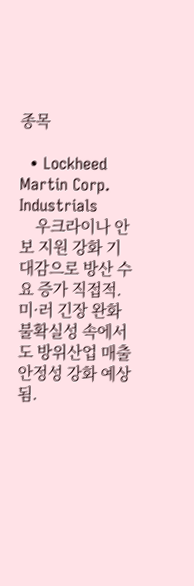종목

  • Lockheed Martin Corp. Industrials
    우크라이나 안보 지원 강화 기대감으로 방산 수요 증가 직접적. 미·러 긴장 완화 불확실성 속에서도 방위산업 매출 안정성 강화 예상됨.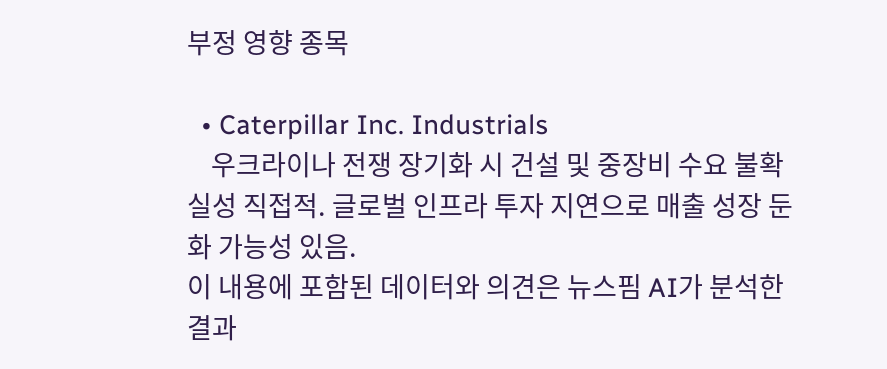부정 영향 종목

  • Caterpillar Inc. Industrials
    우크라이나 전쟁 장기화 시 건설 및 중장비 수요 불확실성 직접적. 글로벌 인프라 투자 지연으로 매출 성장 둔화 가능성 있음.
이 내용에 포함된 데이터와 의견은 뉴스핌 AI가 분석한 결과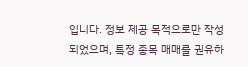입니다. 정보 제공 목적으로만 작성되었으며, 특정 종목 매매를 권유하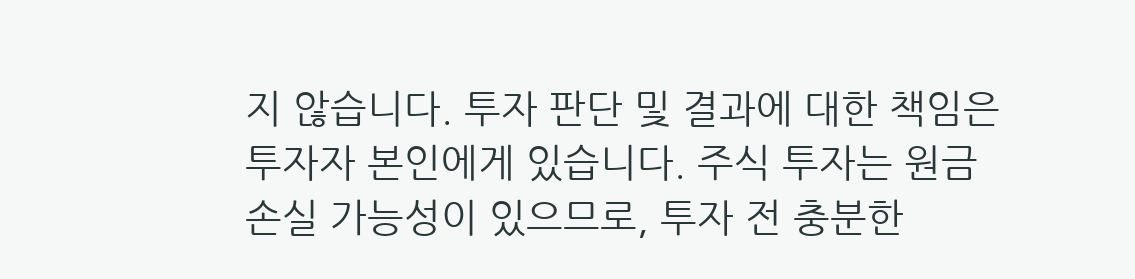지 않습니다. 투자 판단 및 결과에 대한 책임은 투자자 본인에게 있습니다. 주식 투자는 원금 손실 가능성이 있으므로, 투자 전 충분한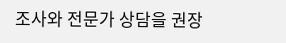조사와 전문가 상담을 권장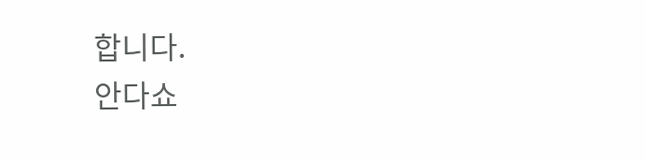합니다.
안다쇼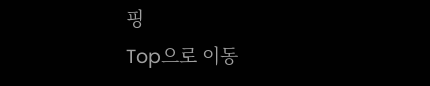핑
Top으로 이동